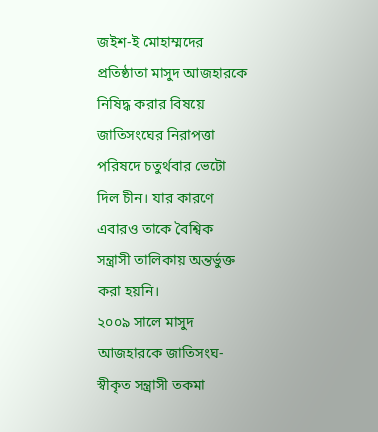জইশ-ই মোহাম্মদের প্রতিষ্ঠাতা মাসুদ আজহারকে নিষিদ্ধ করার বিষয়ে জাতিসংঘের নিরাপত্তা পরিষদে চতুর্থবার ভেটো দিল চীন। যার কারণে এবারও তাকে বৈশ্বিক সন্ত্রাসী তালিকায় অন্তর্ভুক্ত করা হয়নি।
২০০৯ সালে মাসুদ আজহারকে জাতিসংঘ-স্বীকৃত সন্ত্রাসী তকমা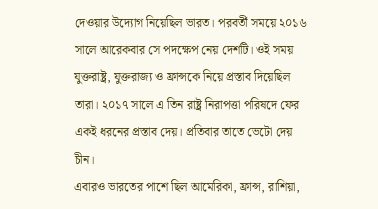দেওয়ার উদ্যোগ নিয়েছিল ভারত। পরবর্তী সময়ে ২০১৬ সালে আরেকবার সে পদক্ষেপ নেয় দেশটি। ওই সময় যুক্তরাষ্ট্র, যুক্তরাজ্য ও ফ্রান্সকে নিয়ে প্রস্তাব দিয়েছিল তারা। ২০১৭ সালে এ তিন রাষ্ট্র নিরাপত্তা পরিষদে ফের একই ধরনের প্রস্তাব দেয়। প্রতিবার তাতে ভেটো দেয় চীন।
এবারও ভারতের পাশে ছিল আমেরিকা, ফ্রান্স, রাশিয়া,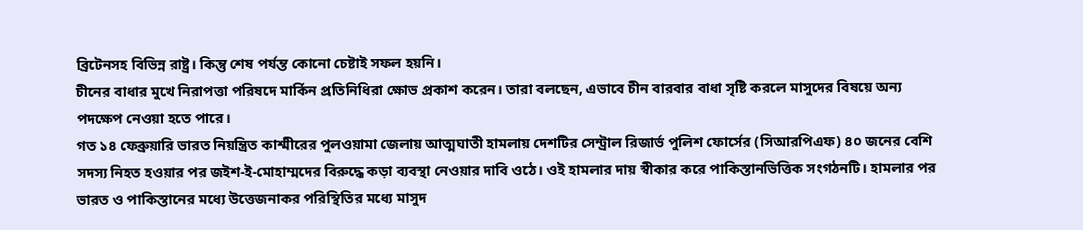ব্রিটেনসহ বিভিন্ন রাষ্ট্র। কিন্তু শেষ পর্যন্ত কোনো চেষ্টাই সফল হয়নি।
চীনের বাধার মুখে নিরাপত্তা পরিষদে মার্কিন প্রতিনিধিরা ক্ষোভ প্রকাশ করেন। তারা বলছেন, এভাবে চীন বারবার বাধা সৃষ্টি করলে মাসুদের বিষয়ে অন্য পদক্ষেপ নেওয়া হতে পারে।
গত ১৪ ফেব্রুয়ারি ভারত নিয়ন্ত্রিত কাশ্মীরের পুলওয়ামা জেলায় আত্মঘাতী হামলায় দেশটির সেন্ট্রাল রিজার্ভ পুলিশ ফোর্সের (সিআরপিএফ) ৪০ জনের বেশি সদস্য নিহত হওয়ার পর জইশ-ই-মোহাম্মদের বিরুদ্ধে কড়া ব্যবস্থা নেওয়ার দাবি ওঠে। ওই হামলার দায় স্বীকার করে পাকিস্তানভিত্তিক সংগঠনটি। হামলার পর ভারত ও পাকিস্তানের মধ্যে উত্তেজনাকর পরিস্থিতির মধ্যে মাসুদ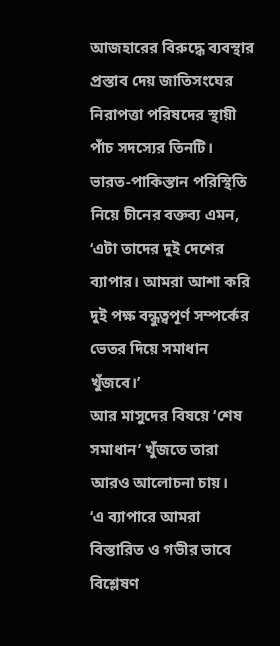আজহারের বিরুদ্ধে ব্যবস্থার প্রস্তাব দেয় জাতিসংঘের নিরাপত্তা পরিষদের স্থায়ী পাঁচ সদস্যের তিনটি।
ভারত-পাকিস্তান পরিস্থিতি নিয়ে চীনের বক্তব্য এমন, ‘এটা তাদের দুই দেশের ব্যাপার। আমরা আশা করি দুই পক্ষ বন্ধুত্বপূর্ণ সম্পর্কের ভেতর দিয়ে সমাধান খুঁজবে।’
আর মাসুদের বিষয়ে ‘শেষ সমাধান’ খুঁজতে তারা আরও আলোচনা চায়।
‘এ ব্যাপারে আমরা বিস্তারিত ও গভীর ভাবে বিশ্লেষণ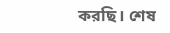করছি। শেষ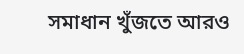সমাধান খুঁজতে আরও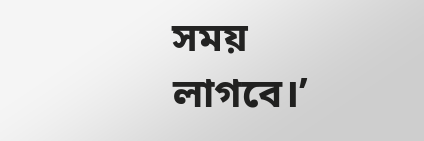সময় লাগবে।’